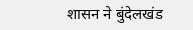शासन ने बुंदेलखंड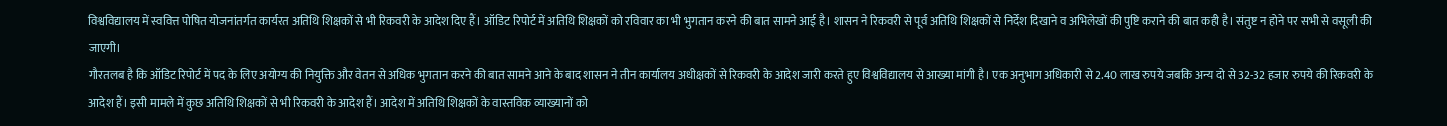विश्वविद्यालय में स्ववित्त पोषित योजनांतर्गत कार्यरत अतिथि शिक्षकों से भी रिकवरी के आदेश दिए हैं। ऑडिट रिपोर्ट में अतिथि शिक्षकों को रविवार का भी भुगतान करने की बात सामने आई है। शासन ने रिकवरी से पूर्व अतिथि शिक्षकों से निर्देश दिखाने व अभिलेखों की पुष्टि कराने की बात कही है। संतुष्ट न होने पर सभी से वसूली की जाएगी।
गौरतलब है कि ऑडिट रिपोर्ट में पद के लिए अयोग्य की नियुक्ति और वेतन से अधिक भुगतान करने की बात सामने आने के बाद शासन ने तीन कार्यालय अधीक्षकों से रिकवरी के आदेश जारी करते हुए विश्वविद्यालय से आख्या मांगी है। एक अनुभाग अधिकारी से 2.40 लाख रुपये जबकि अन्य दो से 32-32 हजार रुपये की रिकवरी के आदेश हैं। इसी मामले में कुछ अतिथि शिक्षकों से भी रिकवरी के आदेश हैं। आदेश में अतिथि शिक्षकों के वास्तविक व्याख्यानों को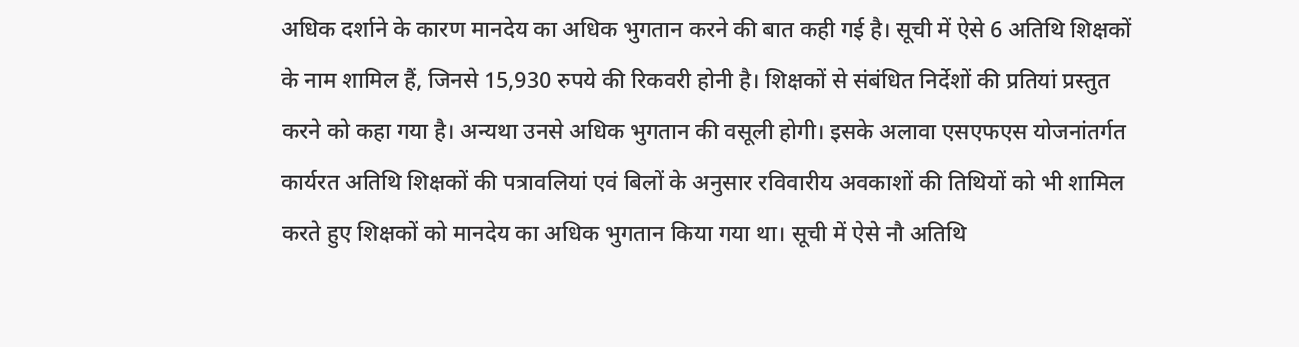अधिक दर्शाने के कारण मानदेय का अधिक भुगतान करने की बात कही गई है। सूची में ऐसे 6 अतिथि शिक्षकों के नाम शामिल हैं, जिनसे 15,930 रुपये की रिकवरी होनी है। शिक्षकों से संबंधित निर्देशों की प्रतियां प्रस्तुत करने को कहा गया है। अन्यथा उनसे अधिक भुगतान की वसूली होगी। इसके अलावा एसएफएस योजनांतर्गत कार्यरत अतिथि शिक्षकों की पत्रावलियां एवं बिलों के अनुसार रविवारीय अवकाशों की तिथियों को भी शामिल करते हुए शिक्षकों को मानदेय का अधिक भुगतान किया गया था। सूची में ऐसे नौ अतिथि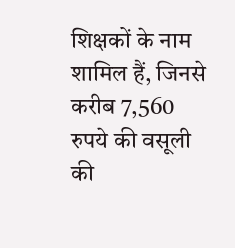शिक्षकों के नाम शामिल हैं, जिनसे करीब 7,560 रुपये की वसूली की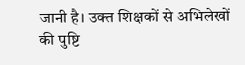जानी है। उक्त शिक्षकों से अभिलेखों की पुष्टि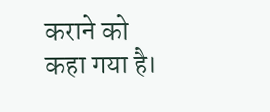कराने को कहा गया है।